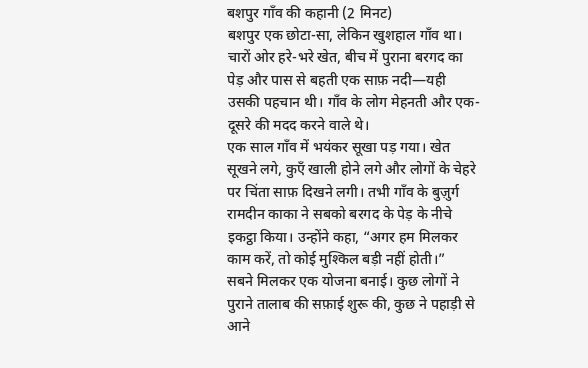बशपुर गाँव की कहानी (2 मिनट)
बशपुर एक छोटा-सा, लेकिन खुशहाल गाँव था। चारों ओर हरे-भरे खेत, बीच में पुराना बरगद का पेड़ और पास से बहती एक साफ़ नदी—यही उसकी पहचान थी। गाँव के लोग मेहनती और एक-दूसरे की मदद करने वाले थे।
एक साल गाँव में भयंकर सूखा पड़ गया। खेत सूखने लगे, कुएँ खाली होने लगे और लोगों के चेहरे पर चिंता साफ़ दिखने लगी। तभी गाँव के बुज़ुर्ग रामदीन काका ने सबको बरगद के पेड़ के नीचे इकट्ठा किया। उन्होंने कहा, “अगर हम मिलकर काम करें, तो कोई मुश्किल बड़ी नहीं होती।”
सबने मिलकर एक योजना बनाई। कुछ लोगों ने पुराने तालाब की सफ़ाई शुरू की, कुछ ने पहाड़ी से आने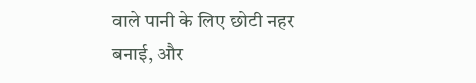वाले पानी के लिए छोटी नहर बनाई, और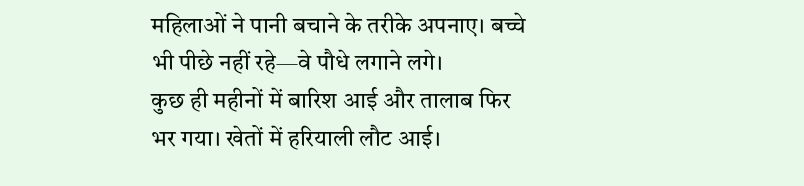महिलाओं ने पानी बचाने के तरीके अपनाए। बच्चे भी पीछे नहीं रहे—वे पौधे लगाने लगे।
कुछ ही महीनों में बारिश आई और तालाब फिर भर गया। खेतों में हरियाली लौट आई।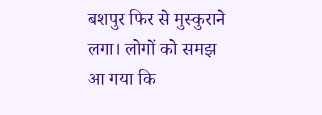बशपुर फिर से मुस्कुराने लगा। लोगों को समझ आ गया कि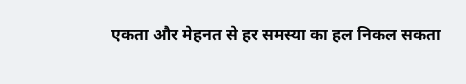एकता और मेहनत से हर समस्या का हल निकल सकता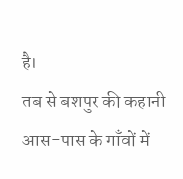है।
तब से बशपुर की कहानी आस-पास के गाँवों में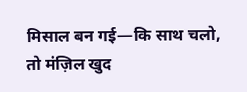मिसाल बन गई—कि साथ चलो, तो मंज़िल खुद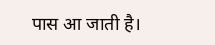पास आ जाती है।